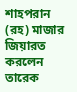শাহপরান (রহ) মাজার জিয়ারত করলেন তারেক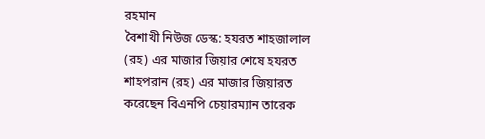রহমান
বৈশাখী নিউজ ডেস্ক: হযরত শাহজালাল (রহ) এর মাজার জিয়ার শেষে হযরত শাহপরান (রহ) এর মাজার জিয়ারত করেছেন বিএনপি চেয়ারম্যান তারেক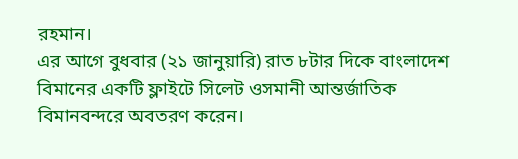রহমান।
এর আগে বুধবার (২১ জানুয়ারি) রাত ৮টার দিকে বাংলাদেশ বিমানের একটি ফ্লাইটে সিলেট ওসমানী আন্তর্জাতিক বিমানবন্দরে অবতরণ করেন।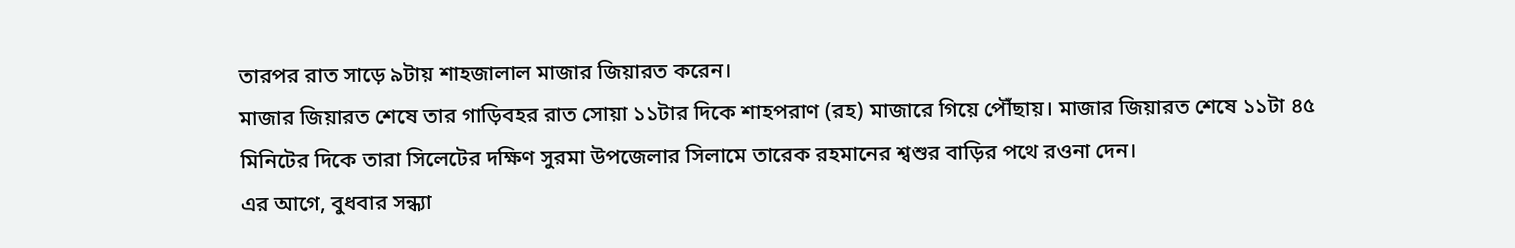তারপর রাত সাড়ে ৯টায় শাহজালাল মাজার জিয়ারত করেন।
মাজার জিয়ারত শেষে তার গাড়িবহর রাত সোয়া ১১টার দিকে শাহপরাণ (রহ) মাজারে গিয়ে পৌঁছায়। মাজার জিয়ারত শেষে ১১টা ৪৫ মিনিটের দিকে তারা সিলেটের দক্ষিণ সুরমা উপজেলার সিলামে তারেক রহমানের শ্বশুর বাড়ির পথে রওনা দেন।
এর আগে, বুধবার সন্ধ্যা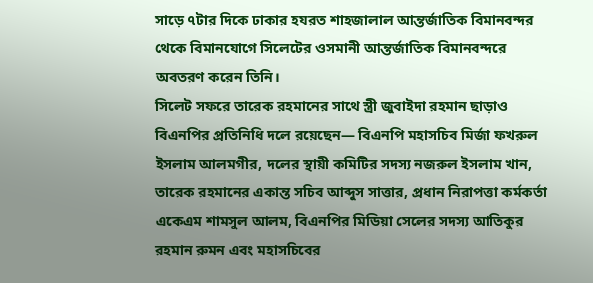সাড়ে ৭টার দিকে ঢাকার হযরত শাহজালাল আন্তর্জাতিক বিমানবন্দর থেকে বিমানযোগে সিলেটের ওসমানী আন্তর্জাতিক বিমানবন্দরে অবতরণ করেন তিনি।
সিলেট সফরে তারেক রহমানের সাথে স্ত্রী জুবাইদা রহমান ছাড়াও বিএনপির প্রতিনিধি দলে রয়েছেন— বিএনপি মহাসচিব মির্জা ফখরুল ইসলাম আলমগীর, দলের স্থায়ী কমিটির সদস্য নজরুল ইসলাম খান, তারেক রহমানের একান্ত সচিব আব্দুস সাত্তার, প্রধান নিরাপত্তা কর্মকর্তা একেএম শামসুল আলম, বিএনপির মিডিয়া সেলের সদস্য আতিকুর রহমান রুমন এবং মহাসচিবের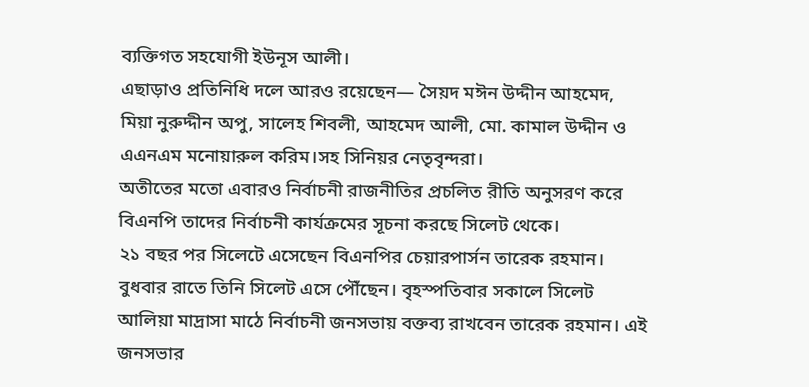ব্যক্তিগত সহযোগী ইউনূস আলী।
এছাড়াও প্রতিনিধি দলে আরও রয়েছেন— সৈয়দ মঈন উদ্দীন আহমেদ, মিয়া নুরুদ্দীন অপু, সালেহ শিবলী, আহমেদ আলী, মো. কামাল উদ্দীন ও এএনএম মনোয়ারুল করিম।সহ সিনিয়র নেতৃবৃন্দরা।
অতীতের মতো এবারও নির্বাচনী রাজনীতির প্রচলিত রীতি অনুসরণ করে বিএনপি তাদের নির্বাচনী কার্যক্রমের সূচনা করছে সিলেট থেকে।
২১ বছর পর সিলেটে এসেছেন বিএনপির চেয়ারপার্সন তারেক রহমান। বুধবার রাতে তিনি সিলেট এসে পৌঁছেন। বৃহস্পতিবার সকালে সিলেট আলিয়া মাদ্রাসা মাঠে নির্বাচনী জনসভায় বক্তব্য রাখবেন তারেক রহমান। এই জনসভার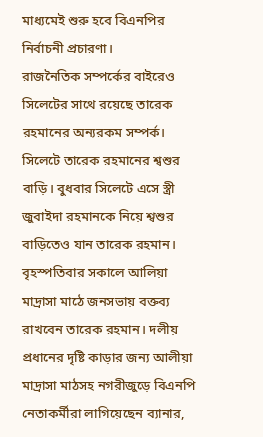মাধ্যমেই শুরু হবে বিএনপির নির্বাচনী প্রচারণা।
রাজনৈতিক সম্পর্কের বাইরেও সিলেটের সাথে রয়েছে তারেক রহমানের অন্যরকম সম্পর্ক। সিলেটে তারেক রহমানের শ্বশুর বাড়ি। বুধবার সিলেটে এসে স্ত্রী জুবাইদা রহমানকে নিয়ে শ্বশুর বাড়িতেও যান তারেক রহমান।
বৃহস্পতিবার সকালে আলিয়া মাদ্রাসা মাঠে জনসভায় বক্তব্য রাখবেন তারেক রহমান। দলীয় প্রধানের দৃষ্টি কাড়ার জন্য আলীয়া মাদ্রাসা মাঠসহ নগরীজুড়ে বিএনপি নেতাকর্মীরা লাগিয়েছেন ব্যানার,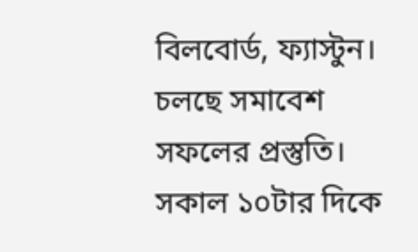বিলবোর্ড, ফ্যাস্টুন। চলছে সমাবেশ সফলের প্রস্তুতি।
সকাল ১০টার দিকে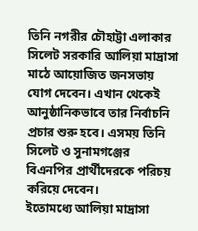তিনি নগরীর চৌহাট্টা এলাকার সিলেট সরকারি আলিয়া মাদ্রাসা মাঠে আয়োজিত জনসভায় যোগ দেবেন। এখান থেকেই আনুষ্ঠানিকভাবে তার নির্বাচনি প্রচার শুরু হবে। এসময় তিনি সিলেট ও সুনামগঞ্জের বিএনপির প্রার্থীদেরকে পরিচয় করিয়ে দেবেন।
ইতোমধ্যে আলিয়া মাদ্রাসা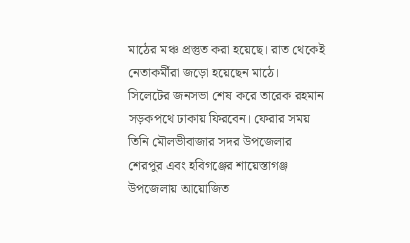মাঠের মঞ্চ প্রস্তুত করা হয়েছে। রাত থেকেই নেতাকর্মীরা জড়ো হয়েছেন মাঠে।
সিলেটের জনসভা শেষ করে তারেক রহমান সড়কপথে ঢাকায় ফিরবেন। ফেরার সময় তিনি মৌলভীবাজার সদর উপজেলার শেরপুর এবং হবিগঞ্জের শায়েস্তাগঞ্জ উপজেলায় আয়োজিত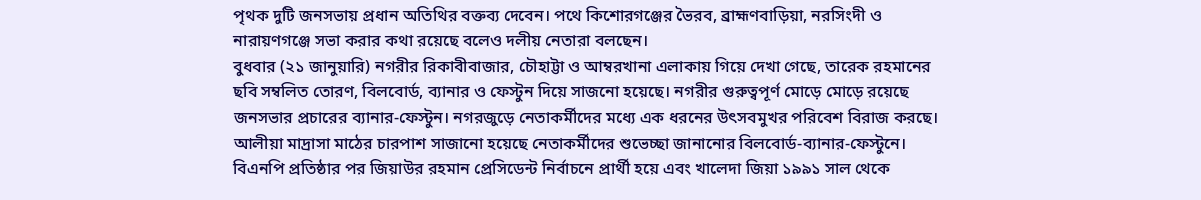পৃথক দুটি জনসভায় প্রধান অতিথির বক্তব্য দেবেন। পথে কিশোরগঞ্জের ভৈরব, ব্রাহ্মণবাড়িয়া, নরসিংদী ও নারায়ণগঞ্জে সভা করার কথা রয়েছে বলেও দলীয় নেতারা বলছেন।
বুধবার (২১ জানুয়ারি) নগরীর রিকাবীবাজার, চৌহাট্টা ও আম্বরখানা এলাকায় গিয়ে দেখা গেছে, তারেক রহমানের ছবি সম্বলিত তোরণ, বিলবোর্ড, ব্যানার ও ফেস্টুন দিয়ে সাজনো হয়েছে। নগরীর গুরুত্বপূর্ণ মোড়ে মোড়ে রয়েছে জনসভার প্রচারের ব্যানার-ফেস্টুন। নগরজুড়ে নেতাকর্মীদের মধ্যে এক ধরনের উৎসবমুখর পরিবেশ বিরাজ করছে। আলীয়া মাদ্রাসা মাঠের চারপাশ সাজানো হয়েছে নেতাকর্মীদের শুভেচ্ছা জানানোর বিলবোর্ড-ব্যানার-ফেস্টুনে।
বিএনপি প্রতিষ্ঠার পর জিয়াউর রহমান প্রেসিডেন্ট নির্বাচনে প্রার্থী হয়ে এবং খালেদা জিয়া ১৯৯১ সাল থেকে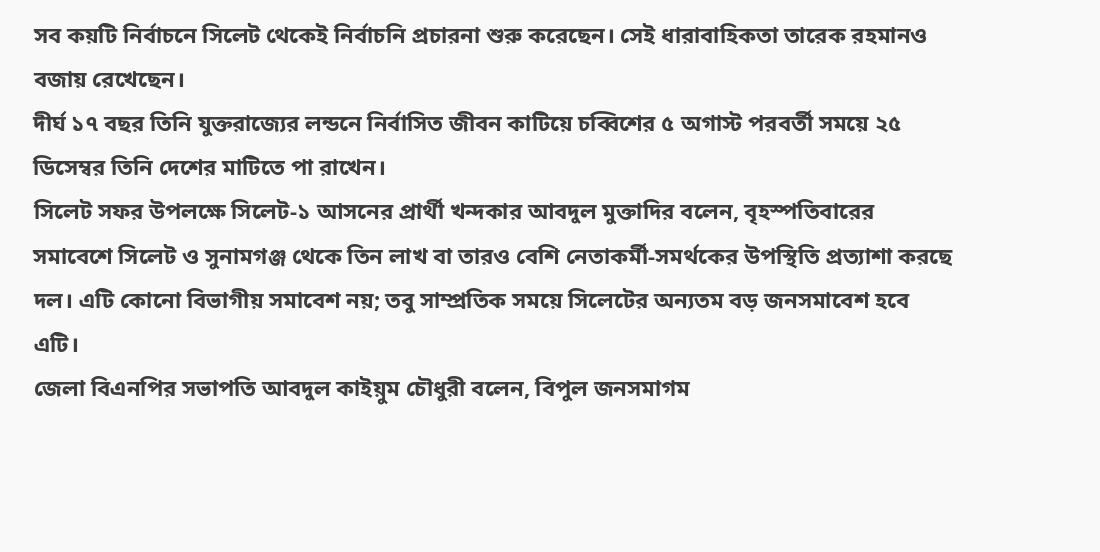সব কয়টি নির্বাচনে সিলেট থেকেই নির্বাচনি প্রচারনা শুরু করেছেন। সেই ধারাবাহিকতা তারেক রহমানও বজায় রেখেছেন।
দীর্ঘ ১৭ বছর তিনি যুক্তরাজ্যের লন্ডনে নির্বাসিত জীবন কাটিয়ে চব্বিশের ৫ অগাস্ট পরবর্তী সময়ে ২৫ ডিসেম্বর তিনি দেশের মাটিতে পা রাখেন।
সিলেট সফর উপলক্ষে সিলেট-১ আসনের প্রার্থী খন্দকার আবদুল মুক্তাদির বলেন, বৃহস্পতিবারের সমাবেশে সিলেট ও সুনামগঞ্জ থেকে তিন লাখ বা তারও বেশি নেতাকর্মী-সমর্থকের উপস্থিতি প্রত্যাশা করছে দল। এটি কোনো বিভাগীয় সমাবেশ নয়; তবু সাম্প্রতিক সময়ে সিলেটের অন্যতম বড় জনসমাবেশ হবে এটি।
জেলা বিএনপির সভাপতি আবদুল কাইয়ুম চৌধুরী বলেন, বিপুল জনসমাগম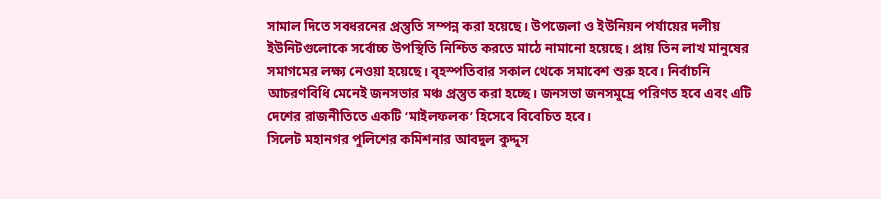সামাল দিতে সবধরনের প্রস্তুতি সম্পন্ন করা হয়েছে। উপজেলা ও ইউনিয়ন পর্যায়ের দলীয় ইউনিটগুলোকে সর্বোচ্চ উপস্থিতি নিশ্চিত করতে মাঠে নামানো হয়েছে। প্রায় তিন লাখ মানুষের সমাগমের লক্ষ্য নেওয়া হয়েছে। বৃহস্পতিবার সকাল থেকে সমাবেশ শুরু হবে। নির্বাচনি আচরণবিধি মেনেই জনসভার মঞ্চ প্রস্তুত করা হচ্ছে। জনসভা জনসমুদ্রে পরিণত হবে এবং এটি দেশের রাজনীতিতে একটি ‘মাইলফলক’ হিসেবে বিবেচিত হবে।
সিলেট মহানগর পুলিশের কমিশনার আবদুল কুদ্দুস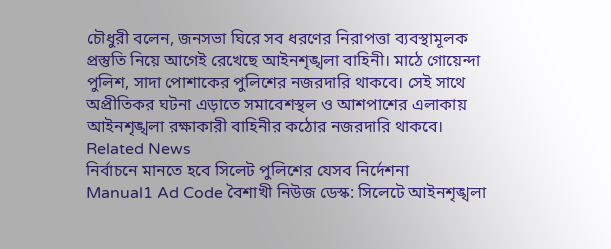চৌধুরী বলেন, জনসভা ঘিরে সব ধরণের নিরাপত্তা ব্যবস্থামূলক প্রস্তুতি নিয়ে আগেই রেখেছে আইনশৃঙ্খলা বাহিনী। মাঠে গোয়েন্দা পুলিশ, সাদা পোশাকের পুলিশের নজরদারি থাকবে। সেই সাথে অপ্রীতিকর ঘটনা এড়াতে সমাবেশস্থল ও আশপাশের এলাকায় আইনশৃঙ্খলা রক্ষাকারী বাহিনীর কঠোর নজরদারি থাকবে।
Related News
নির্বাচনে মানতে হবে সিলেট পুলিশের যেসব নির্দেশনা
Manual1 Ad Code বৈশাখী নিউজ ডেস্ক: সিলেটে আইনশৃঙ্খলা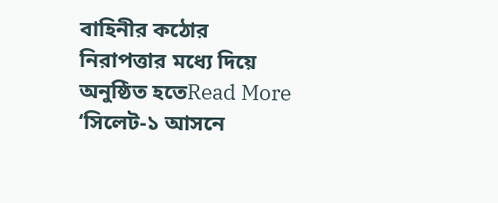বাহিনীর কঠোর নিরাপত্তার মধ্যে দিয়ে অনুষ্ঠিত হতেRead More
‘সিলেট-১ আসনে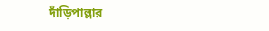দাঁড়িপাল্লার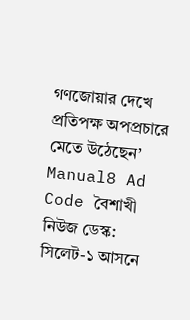গণজোয়ার দেখে প্রতিপক্ষ অপপ্রচারে মেতে উঠেছেন’
Manual8 Ad Code বৈশাখী নিউজ ডেস্ক: সিলেট-১ আসনে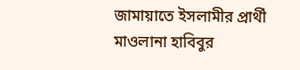জামায়াতে ইসলামীর প্রার্থী মাওলানা হাবিবুর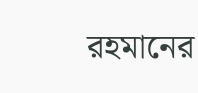রহমানের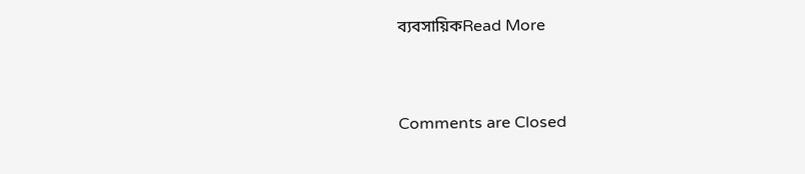ব্যবসায়িকRead More



Comments are Closed